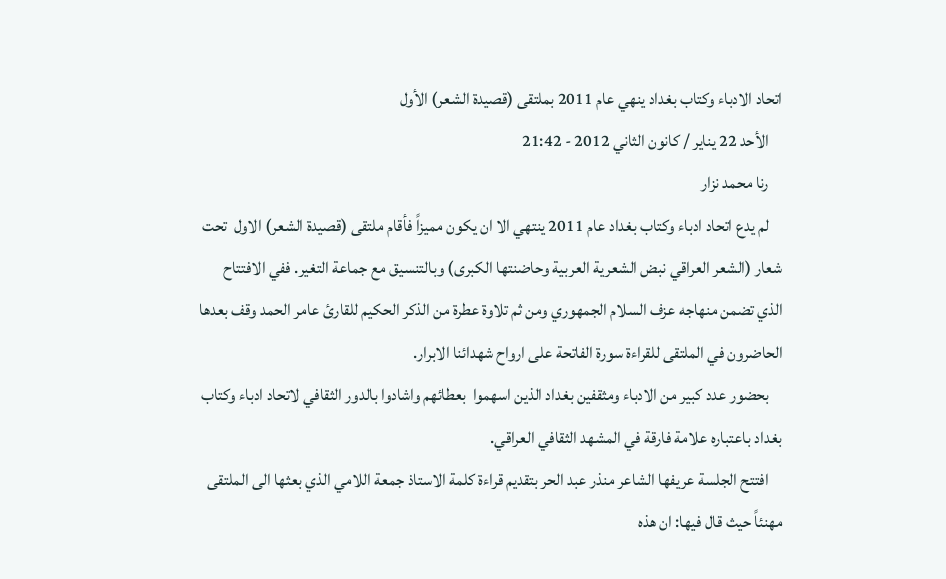اتحاد الادباء وكتاب بغداد ينهي عام 2011 بملتقى (قصيدة الشعر) الأول
    الأحد 22 يناير / كانون الثاني 2012 - 21:42
    رنا محمد نزار
    لم يدع اتحاد ادباء وكتاب بغداد عام 2011 ينتهي الا ان يكون مميزاً فأقام ملتقى (قصيدة الشعر) الاول  تحت شعار (الشعر العراقي نبض الشعرية العربية وحاضنتها الكبرى) وبالتنسيق مع جماعة التغير. ففي الافتتاح الذي تضمن منهاجه عزف السلام الجمهوري ومن ثم تلاوة عطرة من الذكر الحكيم للقارئ عامر الحمد وقف بعدها الحاضرون في الملتقى للقراءة سورة الفاتحة على ارواح شهدائنا الابرار.
    بحضور عدد كبير من الادباء ومثقفين بغداد الذين اسهموا  بعطائهم واشادوا بالدور الثقافي لاتحاد ادباء وكتاب بغداد باعتباره علامة فارقة في المشهد الثقافي العراقي.
    افتتح الجلسة عريفها الشاعر منذر عبد الحر بتقديم قراءة كلمة الاستاذ جمعة اللامي الذي بعثها الى الملتقى مهنئاً حيث قال فيها: ان هذه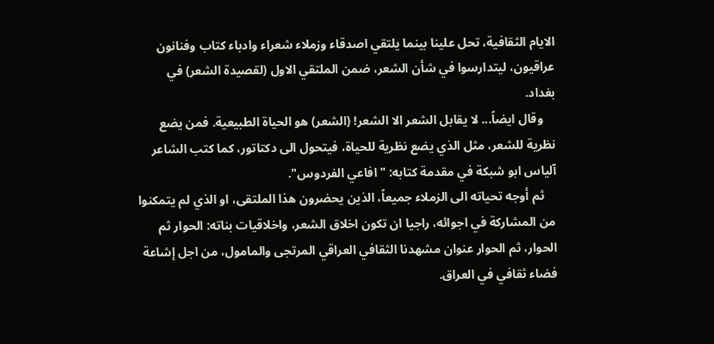الايام الثقافية، تحل علينا بينما يلتقي اصدقاء وزملاء شعراء وادباء كتاب وفنانون عراقيون، ليتدارسوا في شأن الشعر، ضمن الملتقي الاول (لقصيدة الشعر) في بغداد.
    وقال ايضاً... لا يقابل الشعر الا الشعر! (الشعر) هو الحياة الطبيعية. فمن يضع نظرية للشعر، مثل الذي يضع نظرية للحياة، فيتحول الى دكتاتور، كما كتب الشاعر آلياس ابو شبكة في مقدمة كتابه: "افاعي الفردوس".
    ثم أوجه تحياته الى الزملاء جميعاً، الذين يحضرون هذا الملتقى، او الذي لم يتمكنوا من المشاركة في اجوائه، راجيا ان تكون اخلاق الشعر، واخلاقيات بناته: الحوار ثم الحوار، ثم الحوار عنوان مشهدنا الثقافي العراقي المرتجى والمامول، من اجل إشاعة فضاء ثقافي في العراق.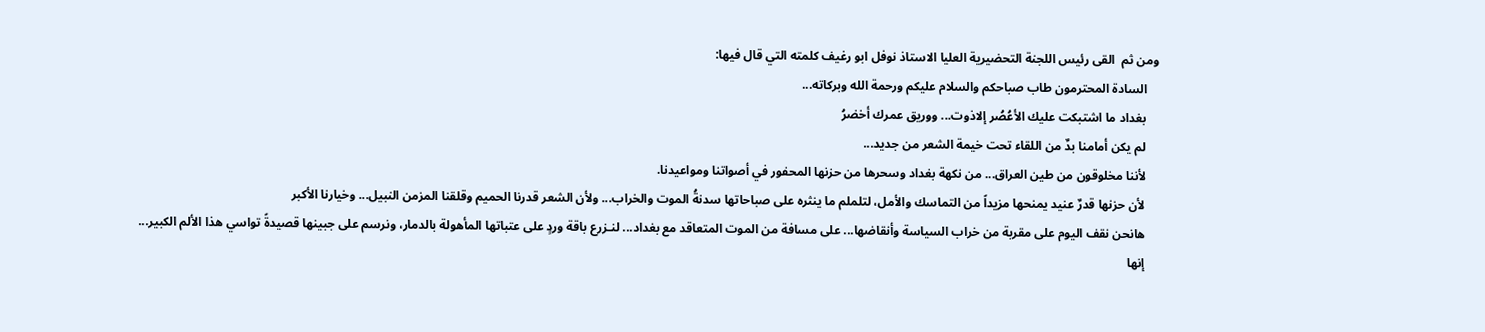ومن ثم  القى رئيس اللجنة التحضيرية العليا الاستاذ نوفل ابو رغيف كلمته التي قال فيها:
    السادة المحترمون طاب صباحكم والسلام عليكم ورحمة الله وبركاته...
    بغداد ما اشتبكت عليك الأعُصُر إلاذوت... ووريق عمرك أخضرُ
    لم يكن أمامنا بدٌ من اللقاء تحت خيمة الشعر من جديد...
    لأننا مخلوقون من طين العراق... من نكهة بغداد وسحرها من حزنها المحفور في أصواتنا ومواعيدنا.
    لأن حزنها قدرٌ عنيد يمنحها مزيداً من التماسك والأمل، لتلملم ما ينثره على صباحاتها سدنةُ الموت والخراب... ولأن الشعر قدرنا الحميم وقلقنا المزمن النبيل... وخيارنا الأكبر
    هانحن نقف اليوم على مقربة من خراب السياسة وأنقاضها... على مسافة من الموت المتعاقد مع بغداد... لنـزرع باقة وردٍ على عتباتها المأهولة بالدمار، ونرسم على جبينها قصيدةً تواسي هذا الألم الكبير...
    إنها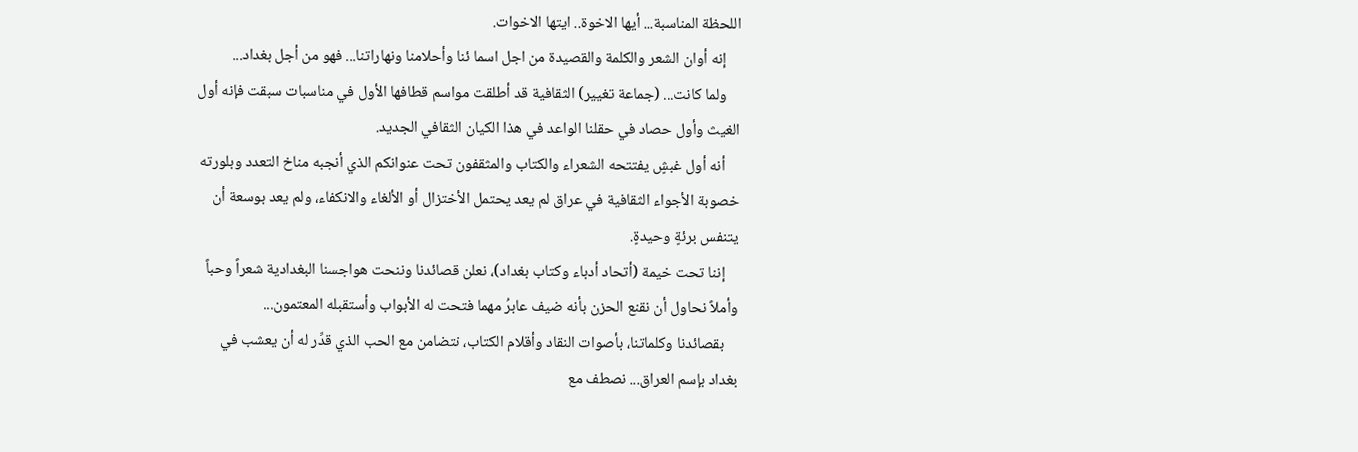اللحظة المناسبة... أيها الاخوة.. ايتها الاخوات.
    إنه أوان الشعر والكلمة والقصيدة من اجل اسما ئنا وأحلامنا ونهاراتنا... فهو من أجل بغداد...
    ولما كانت... (جماعة تغيير) الثقافية قد أطلقت مواسم قطافها الأول في مناسبات سبقت فإنه أول الغيث وأول حصاد في حقلنا الواعد في هذا الكيان الثقافي الجديد.
    أنه أول غبشٍ يفتتحه الشعراء والكتاب والمثقفون تحت عنوانكم الذي أنجبه مناخ التعدد وبلورته خصوبة الأجواء الثقافية في عراق لم يعد يحتمل الأختزال أو الألغاء والانكفاء، ولم يعد بوسعة أن يتنفس برئةٍ وحيدةٍ.
    إننا تحت خيمة (أتحاد أدباء وكتاب بغداد)، نعلن قصائدنا وننحت هواجسنا البغدادية شعراً وحباً وأملاً نحاول أن نقنع الحزن بأنه ضيف عابرُ مهما فتحت له الأبواب وأستقبله المعتمون...
    بقصائدنا وكلماتنا، بأصوات النقاد وأقلام الكتاب، نتضامن مع الحب الذي قدِّر له أن يعشب في بغداد بإسم العراق... نصطف مع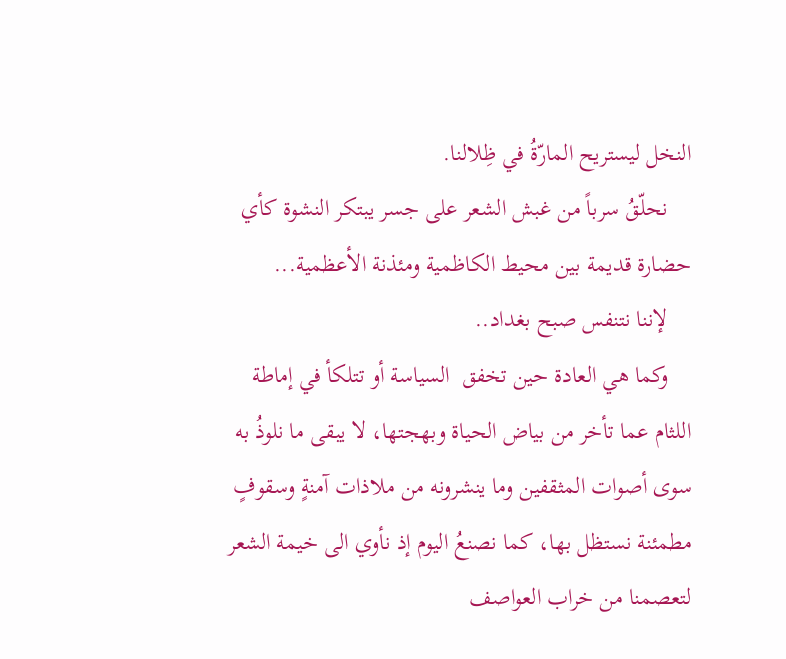النخل ليستريح المارّةُ في ظِلالنا.
    نحلّقُ سرباً من غبش الشعر على جسر يبتكر النشوة كأي حضارة قديمة بين محيط الكاظمية ومئذنة الأعظمية...
    لإننا نتنفس صبح بغداد..
    وكما هي العادة حين تخفق  السياسة أو تتلكأ في إماطة اللثام عما تأخر من بياض الحياة وبهجتها، لا يبقى ما نلوذُ به سوى أصوات المثقفين وما ينشرونه من ملاذات آمنةٍ وسقوفٍ مطمئنة نستظل بها، كما نصنعُ اليوم إذ نأوي الى خيمة الشعر لتعصمنا من خراب العواصف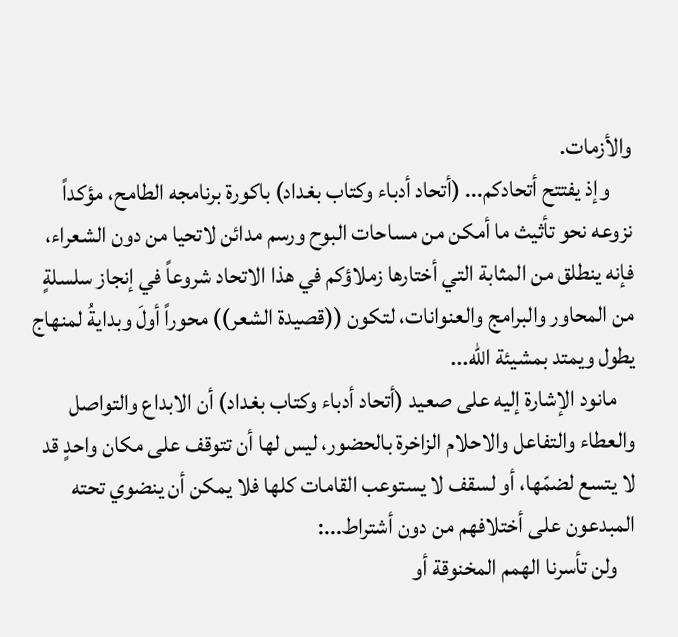والأزمات.
     وإذ يفتتح أتحادكم... (أتحاد أدباء وكتاب بغداد) باكورة برنامجه الطامح، مؤكداً نزوعه نحو تأثيث ما أمكن من مساحات البوح ورسم مدائن لاتحيا من دون الشعراء، فإنه ينطلق من المثابة التي أختارها زملاؤكم في هذا الاتحاد شروعاً في إنجاز سلسلةٍ من المحاور والبرامج والعنوانات، لتكون ((قصيدة الشعر)) محوراً أولَ وبدايةُ لمنهاج يطول ويمتد بمشيئة الله...
    مانود الإشارة إليه على صعيد (أتحاد أدباء وكتاب بغداد) أن الابداع والتواصل والعطاء والتفاعل والاحلام الزاخرة بالحضور، ليس لها أن تتوقف على مكان واحدٍ قد لا يتسع لضمّها، أو لسقف لا يستوعب القامات كلها فلا يمكن أن ينضوي تحته المبدعون على أختلافهم من دون أشتراط...:
    ولن تأسرنا الهمم المخنوقة أو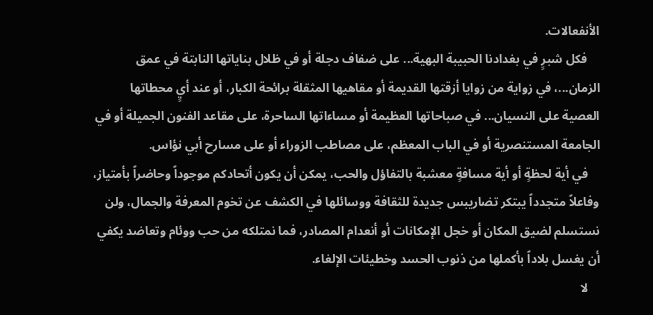الأنفعالات.
    فكل شبرٍ في بغدادنا الحبيبة البهية... على ضفاف دجلة أو في ظلال بناياتها النابتة في عمق الزمان...، في زواية من زوايا أزقتها القديمة أو مقاهيها المثقلة برائحة الكبار، أو عند أيٍ محطاتها العصية على النسيان... في صباحاتها العظيمة أو مساءاتها الساحرة، على مقاعد الفنون الجميلة أو في الجامعة المستنصرية أو في الباب المعظم، على مصاطب الزوراء أو على مسارح أبي نؤاس.
    في أية لحظةٍ أو أية مسافةٍ معشبة بالتفاؤل والحب، يمكن أن يكون أتحادكم موجوداً وحاضراً بأمتياز، وفاعلاً متجدداً يبتكر تضاريبس جديدة للثقافة ووسائلها في الكشف عن تخوم المعرفة والجمال، ولن نستسلم لضيق المكان أو خجل الإمكانات أو أنعدام المصادر، فما نمتلكه من حب ووئام وتعاضد يكفي أن يغسل بلاداً بأكملها من ذنوب الحسد وخطيئات الإلغاء.
    لا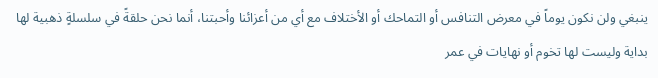ينبغي ولن نكون يوماً في معرض التنافس أو التماحك أو الأختلاف مع أي من أعزائنا وأحبتنا، أنما نحن حلقةً في سلسلةٍ ذهبية لها بداية وليست لها تخوم أو نهايات في عمر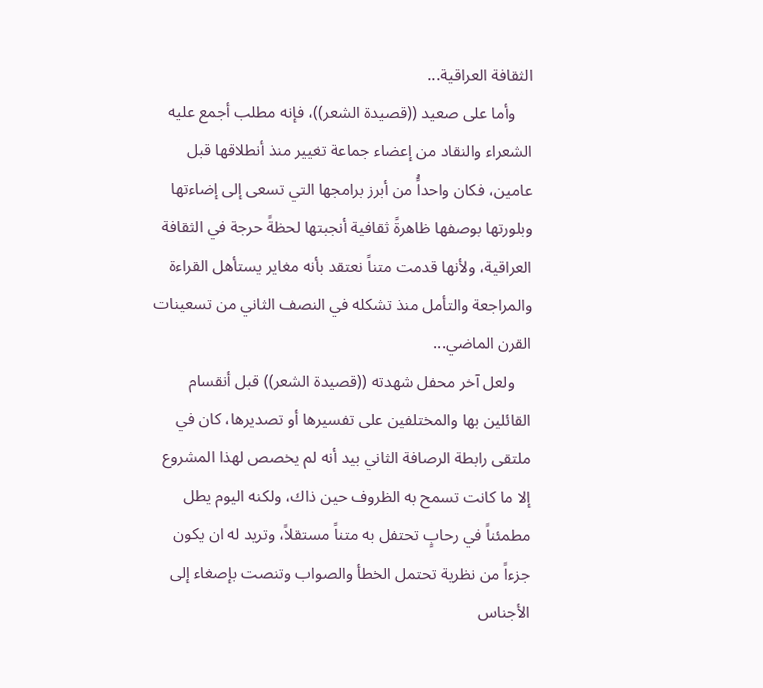الثقافة العراقية...
    وأما على صعيد ((قصيدة الشعر))، فإنه مطلب أجمع عليه الشعراء والنقاد من إعضاء جماعة تغيير منذ أنطلاقها قبل عامين، فكان واحداًُ من أبرز برامجها التي تسعى إلى إضاءتها وبلورتها بوصفها ظاهرةً ثقافية أنجبتها لحظةً حرجة في الثقافة العراقية، ولأنها قدمت متناً نعتقد بأنه مغاير يستأهل القراءة والمراجعة والتأمل منذ تشكله في النصف الثاني من تسعينات القرن الماضي...
    ولعل آخر محفل شهدته ((قصيدة الشعر)) قبل أنقسام القائلين بها والمختلفين على تفسيرها أو تصديرها، كان في ملتقى رابطة الرصافة الثاني بيد أنه لم يخصص لهذا المشروع إلا ما كانت تسمح به الظروف حين ذاك، ولكنه اليوم يطل مطمئناً في رحابٍ تحتفل به متناً مستقلاً، وتريد له ان يكون جزءاً من نظرية تحتمل الخطأ والصواب وتنصت بإصغاء إلى الأجناس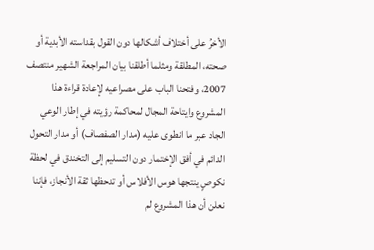الأخرُ على أختلاف أشكالها دون القول بقداسته الأبدية أو صحته، المطلقة ومثلما أطلقنا بيان المراجعة الشهير منتصف 2007، وفتحنا الباب على مصراعيه لإعادة قراءة هذا المشروع وايتاحة المجال لمحاكمة رؤيته في إطار الوعي الجاد عبر ما انطوى عليه (مدار الصفصاف) أو مدار التحول الدائم في أفق الإختمار دون التسليم إلى التخندق في لحظة نكوصٍ ينتجها هوس الأفلاس أو تدحظها ثقة الأنجاز، فإننا نعلن أن هذا المشروع لم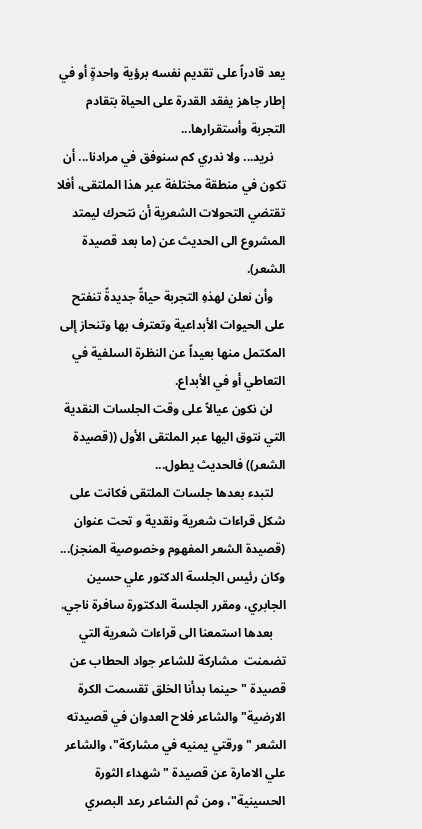يعد قادراً على تقديم نفسه برؤية واحدةٍ أو في إطار جاهز يفقد القدرة على الحياة بتقادم التجربة وأستقرارها...
    نريد... ولا ندري كم سنوفق في مرادنا... أن تكون في منطقة مختلفة عبر هذا الملتقى، أفلا تقتضي التحولات الشعرية أن نتحرك ليمتد المشروع الى الحديث عن (ما بعد قصيدة الشعر).
    وأن نعلن لهذهِ التجربة حياةً جديدةً تنفتح على الحيوات الأبداعية وتعترف بها وتنحاز إلى المكتمل منها بعيداً عن النظرة السلفية في التعاطي أو في الأبداع.
    لن نكون عيالاً على وقت الجلسات النقدية التي نتوق اليها عبر الملتقى الأول ((قصيدة الشعر)) فالحديث يطول...
    لتبدء بعدها جلسات الملتقى فكانت على شكل قراءات شعرية ونقدية و تحت عنوان (قصيدة الشعر المفهوم وخصوصية المنجز)... وكان رئيس الجلسة الدكتور علي حسين الجابري، ومقرر الجلسة الدكتورة سافرة ناجي.
    بعدها استمعنا الى قراءات شعرية التي تضمنت  مشاركة للشاعر جواد الحطاب عن قصيدة "حينما بدأنا الخلق تقسمت الكرة الارضية" والشاعر فلاح العدوان في قصيدته الشعر "ورقتي يمنيه في مشاركة"، والشاعر علي الامارة عن قصيدة "شهداء الثورة الحسينية"، ومن ثم الشاعر رعد البصري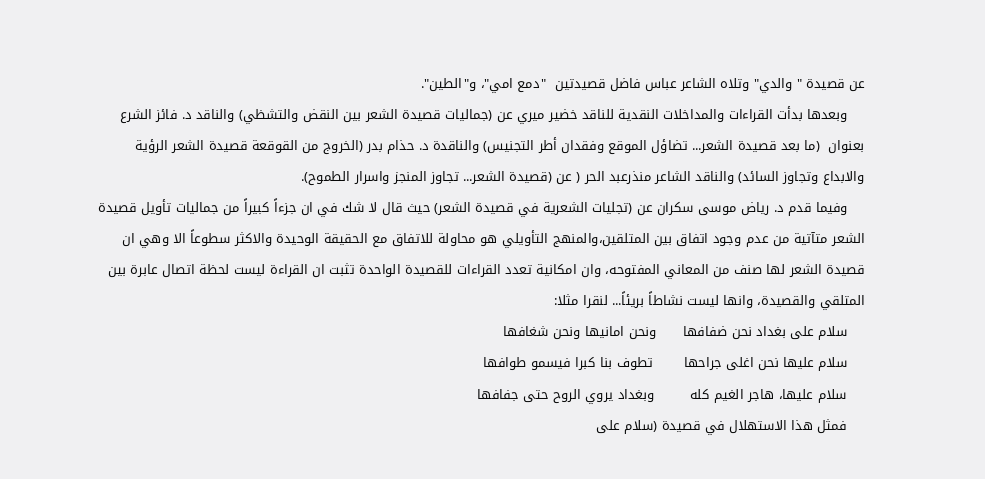عن قصيدة " والدي" وتلاه الشاعر عباس فاضل قصيدتين  "دمع امي"، و"الطين".
    وبعدها بدأت القراءات والمداخلات النقدية للناقد خضير ميري عن (جماليات قصيدة الشعر بين النقض والتشظي) والناقد د. فائز الشرع بعنوان  (ما بعد قصيدة الشعر... تضاؤل الموقع وفقدان أطر التجنيس) والناقدة د. حذام بدر (الخروج من القوقعة قصيدة الشعر الرؤية والابداع وتجاوز السائد) والناقد الشاعر منذرعبد الحر ( عن (قصيدة الشعر... تجاوز المنجز واسرار الطموح).
    وفيما قدم د. رياض موسى سكران عن (تجليات الشعرية في قصيدة الشعر) حيث قال لا شك في ان جزءاً كبيراً من جماليات تأويل قصيدة الشعر متآتية من عدم وجود اتفاق بين المتلقين،والمنهج التأويلي هو محاولة للاتفاق مع الحقيقة الوحيدة والاكثر سطوعاً الا وهي ان قصيدة الشعر لها صنف من المعاني المفتوحه، وان امكانية تعدد القراءات للقصيدة الواحدة تثبت ان القراءة ليست لحظة اتصال عابرة بين المتلقي والقصيدة، وانها ليست نشاطاً بريئاً... لنقرا مثلا:
    سلام على بغداد نحن ضفافها      ونحن امانيها ونحن شغافها
    سلام عليها نحن اغلى جراحها       تطوف بنا كبرا فيسمو طوافها
    سلام عليها، هاجر الغيم كله        وبغداد يروي الروح حتى جفافها
    فمثل هذا الاستهلال في قصيدة (سلام على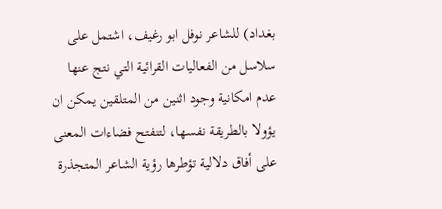بغداد) للشاعر نوفل ابو رغيف، اشتمل على سلاسل من الفعاليات القرائية التي نتج عنها عدم امكانية وجود اثنين من المتلقين يمكن ان يؤولا بالطريقة نفسها، لتنفتح فضاءات المعنى على أفاق دلالية تؤطرها رؤية الشاعر المتجذرة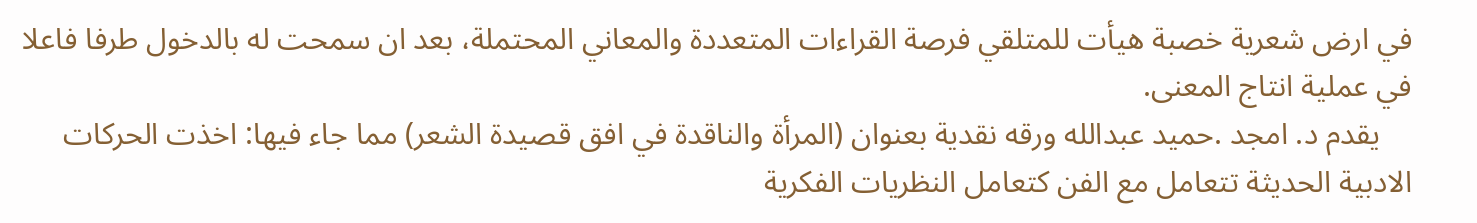في ارض شعرية خصبة هيأت للمتلقي فرصة القراءات المتعددة والمعاني المحتملة، بعد ان سمحت له بالدخول طرفا فاعلا في عملية انتاج المعنى.
    يقدم د. امجد .حميد عبدالله ورقه نقدية بعنوان (المرأة والناقدة في افق قصيدة الشعر) مما جاء فيها: اخذت الحركات الادبية الحديثة تتعامل مع الفن كتعامل النظريات الفكرية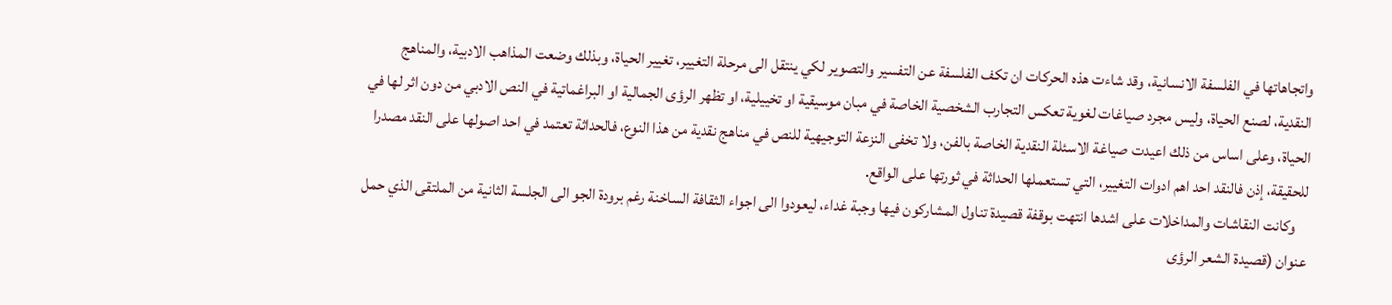واتجاهاتها في الفلسفة الانسانية، وقد شاءت هذه الحركات ان تكف الفلسفة عن التفسير والتصوير لكي ينتقل الى مرحلة التغيير، تغيير الحياة، وبذلك وضعت المذاهب الادبية، والمناهج النقدية، لصنع الحياة، وليس مجرد صياغات لغوية تعكس التجارب الشخصية الخاصة في مبان موسيقية او تخييلية، او تظهر الرؤى الجمالية او البراغماتية في النص الادبي من دون اثر لها في الحياة، وعلى اساس من ذلك اعيدت صياغة الاسئلة النقدية الخاصة بالفن، ولا تخفى النزعة التوجيهية للنص في مناهج نقدية من هذا النوع، فالحداثة تعتمد في احد اصولها على النقد مصدرا للحقيقة، إذن فالنقد احد اهم ادوات التغيير، التي تستعملها الحداثة في ثورتها على الواقع.
    وكانت النقاشات والمداخلات على اشدها انتهت بوقفة قصيدة تناول المشاركون فيها وجبة غداء، ليعودوا الى اجواء الثقافة الساخنة رغم برودة الجو الى الجلسة الثانية من الملتقى الذي حمل عنوان (قصيدة الشعر الرؤى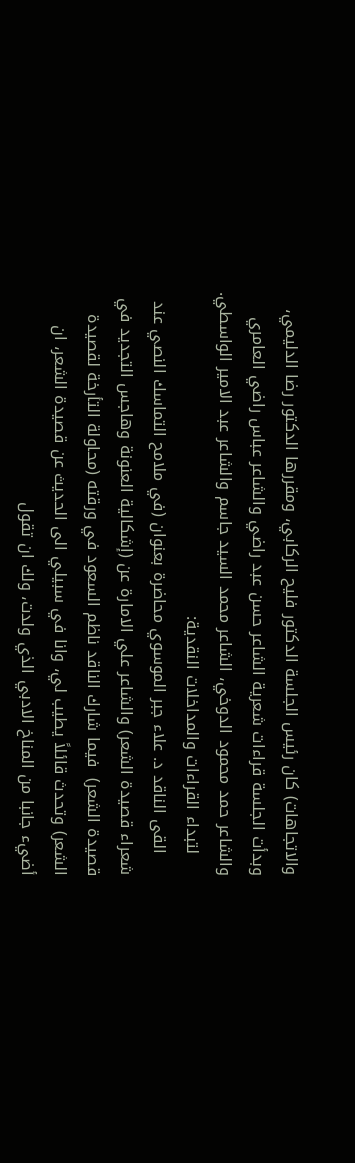والاتجاهات) كان رئيس الجلسة الدكتور فليح الركابي، ومقررها الدكتور رضا الدليمي، وبدأت الجلسة قراءات شعرية الشاعر حسن عبد راضي والشاعر عباس راضي العامري والشاعر حمد محمود الدوخي، الشاعر محمد السيد جاسم والشاعر عبد الامير الواسطي.
    لتبداء القراءات والمداخلات النقدية:
    القى الناقد د. علاء جبر الموسوي محاضرة بعنوان (في ملامح التماسك النصي عند شعراء قصيدة الشعر) والشاعر علي الامارة عن (إشكالية العنونة وهاجس التجديد في قصيدة الشعر)  فيما شارك الناقد ناظم السعود في ورقته (محاولة التأرخة لقصيدة الشعر) وتحدث قائلاً يطيب لي، وانا في سبيلي الى الحديث عن قصيدة الشعر، ان أضيء جانبا من المناخ الادبي الذي ولدت، ولك ان تقول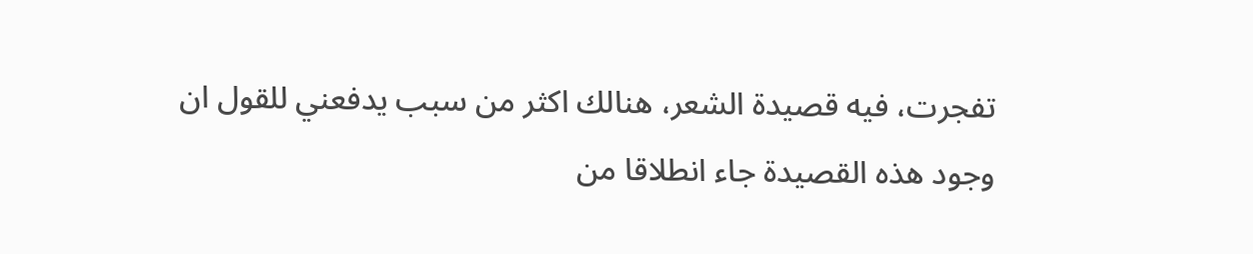تفجرت، فيه قصيدة الشعر، هنالك اكثر من سبب يدفعني للقول ان وجود هذه القصيدة جاء انطلاقا من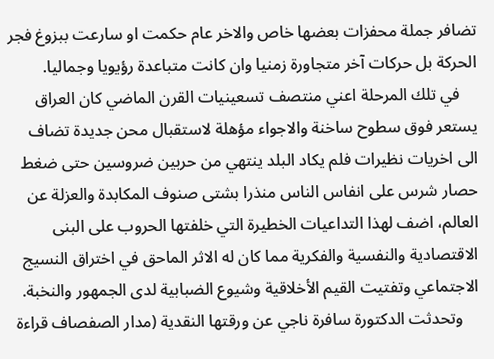تضافر جملة محفزات بعضها خاص والاخر عام حكمت او سارعت ببزوغ فجر الحركة بل حركات آخر متجاورة زمنيا وان كانت متباعدة رؤيويا وجماليا.
    في تلك المرحلة اعني منتصف تسعينيات القرن الماضي كان العراق يستعر فوق سطوح ساخنة والاجواء مؤهلة لاستقبال محن جديدة تضاف الى اخريات نظيرات فلم يكاد البلد ينتهي من حربين ضروسين حتى ضغط حصار شرس على انفاس الناس منذرا بشتى صنوف المكابدة والعزلة عن العالم، اضف لهذا التداعيات الخطيرة التي خلفتها الحروب على البنى الاقتصادية والنفسية والفكرية مما كان له الاثر الماحق في اختراق النسيج الاجتماعي وتفتيت القيم الأخلاقية وشيوع الضبابية لدى الجمهور والنخبة.
    وتحدثت الدكتورة سافرة ناجي عن ورقتها النقدية (مدار الصفصاف قراءة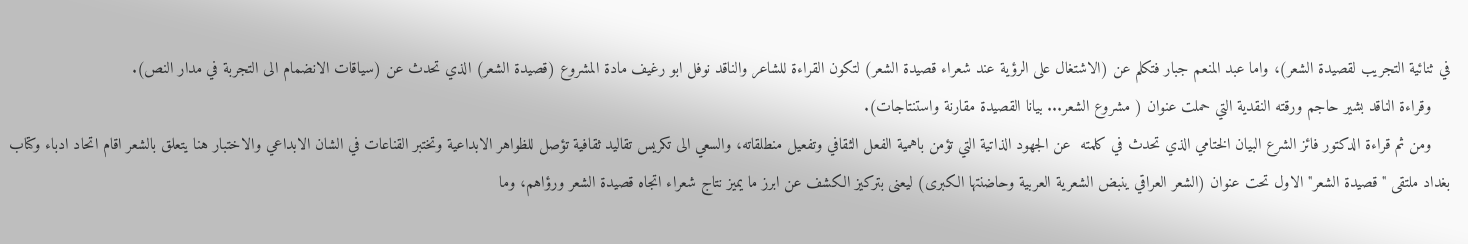في ثنائية التجريب لقصيدة الشعر)، واما عبد المنعم جبار فتكلم عن (الاشتغال على الرؤية عند شعراء قصيدة الشعر) لتكون القراءة للشاعر والناقد نوفل ابو رغيف مادة المشروع (قصيدة الشعر) الذي تحدث عن (سياقات الانضمام الى التجربة في مدار النص).
    وقراءة الناقد بشير حاجم ورقته النقدية التي حملت عنوان ( مشروع الشعر... بيانا القصيدة مقارنة واستنتاجات).
    ومن ثم قراءة الدكتور فائز الشرع البيان الختامي الذي تحدث في كلمته  عن الجهود الذاتية التي تؤمن باهمية الفعل الثقافي وتفعيل منطلقاته، والسعي الى تكريس تقاليد ثقافية تؤصل للظواهر الابداعية وتختبر القناعات في الشان الابداعي والاختبار هنا يتعلق بالشعر اقام اتحاد ادباء وكتاب بغداد ملتقى "قصيدة الشعر" الاول تحت عنوان (الشعر العراقي ينبض الشعرية العربية وحاضنتها الكبرى) ليعنى بتركيز الكشف عن ابرز ما يميز نتاج شعراء اتجاه قصيدة الشعر ورؤاهم، وما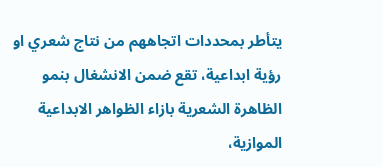يتأطر بمحددات اتجاههم من نتاج شعري او رؤية ابداعية، تقع ضمن الانشغال بنمو الظاهرة الشعرية بازاء الظواهر الابداعية الموازية،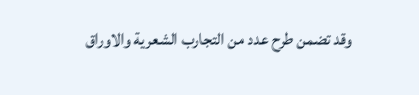وقد تضمن طرح عدد من التجارب الشعرية والاوراق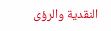النقدية والرؤى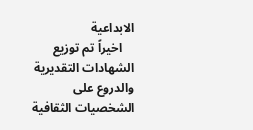الابداعية
    اخيراً تم توزيع الشهادات التقديرية والدروع على الشخصيات الثقافية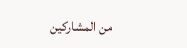من المشاركين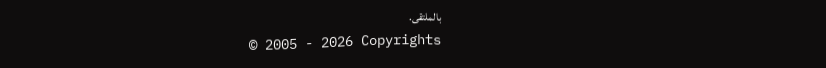بالملتقى.
    © 2005 - 2026 Copyrights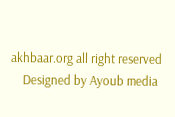akhbaar.org all right reserved
    Designed by Ayoub media